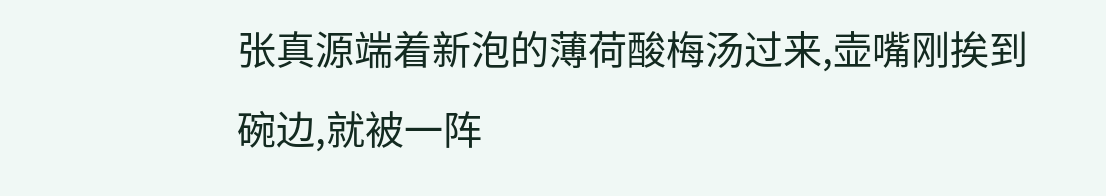张真源端着新泡的薄荷酸梅汤过来,壶嘴刚挨到碗边,就被一阵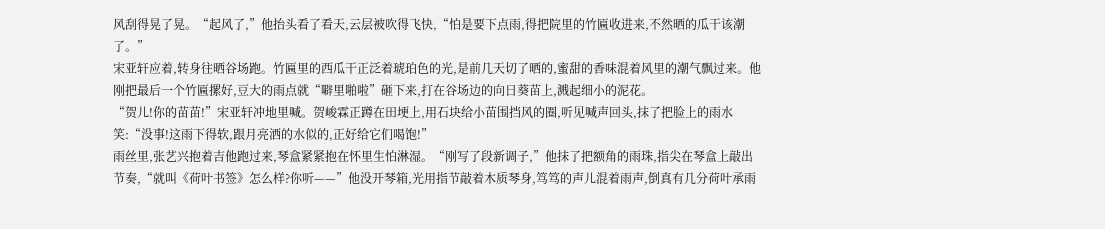风刮得晃了晃。“起风了,”他抬头看了看天,云层被吹得飞快,“怕是要下点雨,得把院里的竹匾收进来,不然晒的瓜干该潮了。”
宋亚轩应着,转身往晒谷场跑。竹匾里的西瓜干正泛着琥珀色的光,是前几天切了晒的,蜜甜的香味混着风里的潮气飘过来。他刚把最后一个竹匾摞好,豆大的雨点就“噼里啪啦”砸下来,打在谷场边的向日葵苗上,溅起细小的泥花。
“贺儿!你的苗苗!”宋亚轩冲地里喊。贺峻霖正蹲在田埂上,用石块给小苗围挡风的圈,听见喊声回头,抹了把脸上的雨水笑:“没事!这雨下得软,跟月亮洒的水似的,正好给它们喝饱!”
雨丝里,张艺兴抱着吉他跑过来,琴盒紧紧抱在怀里生怕淋湿。“刚写了段新调子,”他抹了把额角的雨珠,指尖在琴盒上敲出节奏,“就叫《荷叶书签》怎么样?你听——”他没开琴箱,光用指节敲着木质琴身,笃笃的声儿混着雨声,倒真有几分荷叶承雨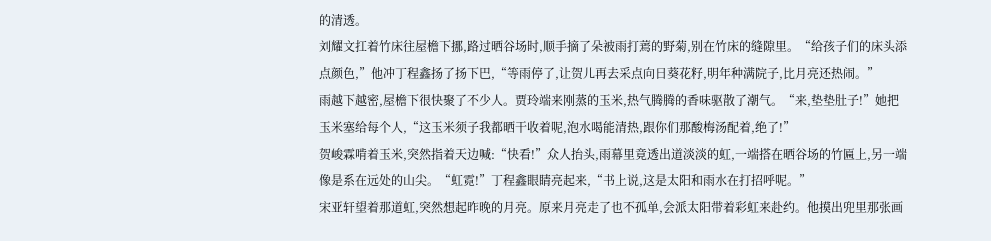的清透。
刘耀文扛着竹床往屋檐下挪,路过晒谷场时,顺手摘了朵被雨打蔫的野菊,别在竹床的缝隙里。“给孩子们的床头添点颜色,”他冲丁程鑫扬了扬下巴,“等雨停了,让贺儿再去采点向日葵花籽,明年种满院子,比月亮还热闹。”
雨越下越密,屋檐下很快聚了不少人。贾玲端来刚蒸的玉米,热气腾腾的香味驱散了潮气。“来,垫垫肚子!”她把玉米塞给每个人,“这玉米须子我都晒干收着呢,泡水喝能清热,跟你们那酸梅汤配着,绝了!”
贺峻霖啃着玉米,突然指着天边喊:“快看!”众人抬头,雨幕里竟透出道淡淡的虹,一端搭在晒谷场的竹匾上,另一端像是系在远处的山尖。“虹霓!”丁程鑫眼睛亮起来,“书上说,这是太阳和雨水在打招呼呢。”
宋亚轩望着那道虹,突然想起昨晚的月亮。原来月亮走了也不孤单,会派太阳带着彩虹来赴约。他摸出兜里那张画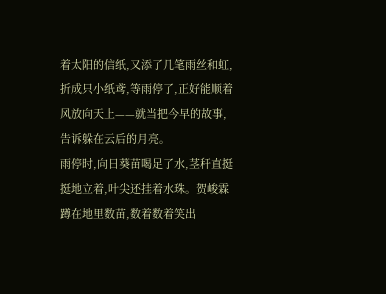着太阳的信纸,又添了几笔雨丝和虹,折成只小纸鸢,等雨停了,正好能顺着风放向天上——就当把今早的故事,告诉躲在云后的月亮。
雨停时,向日葵苗喝足了水,茎秆直挺挺地立着,叶尖还挂着水珠。贺峻霖蹲在地里数苗,数着数着笑出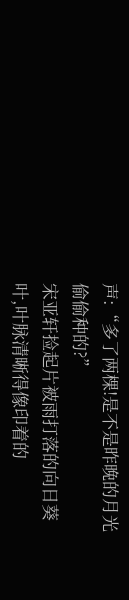声:“多了两棵!是不是昨晚的月光偷偷种的?”
宋亚轩捡起片被雨打落的向日葵叶,叶脉清晰得像印着的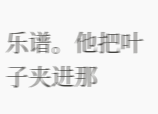乐谱。他把叶子夹进那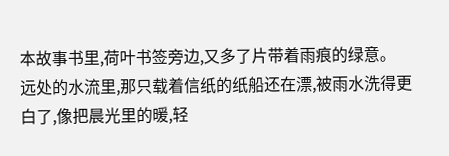本故事书里,荷叶书签旁边,又多了片带着雨痕的绿意。
远处的水流里,那只载着信纸的纸船还在漂,被雨水洗得更白了,像把晨光里的暖,轻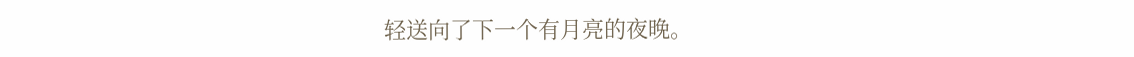轻送向了下一个有月亮的夜晚。